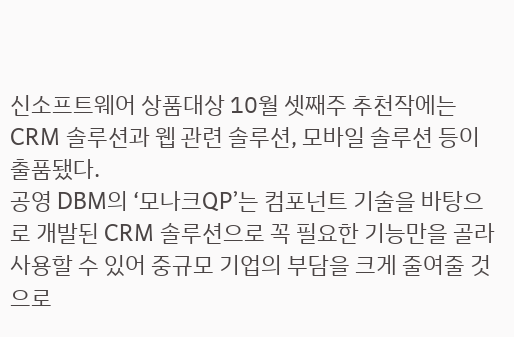신소프트웨어 상품대상 10월 셋째주 추천작에는 CRM 솔루션과 웹 관련 솔루션, 모바일 솔루션 등이 출품됐다.
공영 DBM의 ‘모나크QP’는 컴포넌트 기술을 바탕으로 개발된 CRM 솔루션으로 꼭 필요한 기능만을 골라 사용할 수 있어 중규모 기업의 부담을 크게 줄여줄 것으로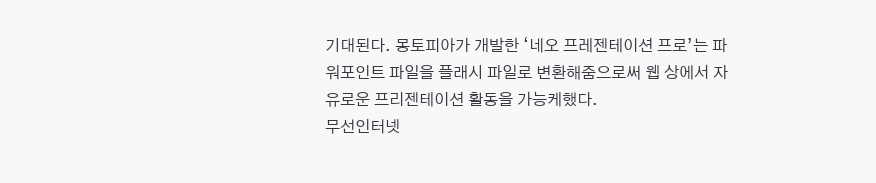기대된다. 몽토피아가 개발한 ‘네오 프레젠테이션 프로’는 파워포인트 파일을 플래시 파일로 변환해줌으로써 웹 상에서 자유로운 프리젠테이션 활동을 가능케했다.
무선인터넷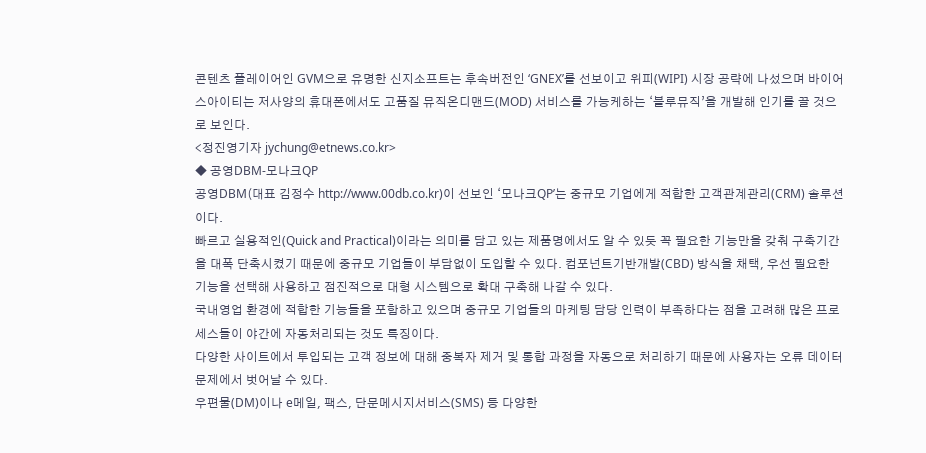콘텐츠 플레이어인 GVM으로 유명한 신지소프트는 후속버전인 ‘GNEX’를 선보이고 위피(WIPI) 시장 공략에 나섰으며 바이어스아이티는 저사양의 휴대폰에서도 고품질 뮤직온디맨드(MOD) 서비스를 가능케하는 ‘블루뮤직’을 개발해 인기를 끌 것으로 보인다.
<정진영기자 jychung@etnews.co.kr>
◆ 공영DBM-모나크QP
공영DBM(대표 김정수 http://www.00db.co.kr)이 선보인 ‘모나크QP’는 중규모 기업에게 적합한 고객관계관리(CRM) 솔루션이다.
빠르고 실용적인(Quick and Practical)이라는 의미를 담고 있는 제품명에서도 알 수 있듯 꼭 필요한 기능만을 갖춰 구축기간을 대폭 단축시켰기 때문에 중규모 기업들이 부담없이 도입할 수 있다. 컴포넌트기반개발(CBD) 방식을 채택, 우선 필요한 기능을 선택해 사용하고 점진적으로 대형 시스템으로 확대 구축해 나갈 수 있다.
국내영업 환경에 적합한 기능들을 포함하고 있으며 중규모 기업들의 마케팅 담당 인력이 부족하다는 점을 고려해 많은 프로세스들이 야간에 자동처리되는 것도 특징이다.
다양한 사이트에서 투입되는 고객 정보에 대해 중복자 제거 및 통합 과정을 자동으로 처리하기 때문에 사용자는 오류 데이터 문제에서 벗어날 수 있다.
우편물(DM)이나 e메일, 팩스, 단문메시지서비스(SMS) 등 다양한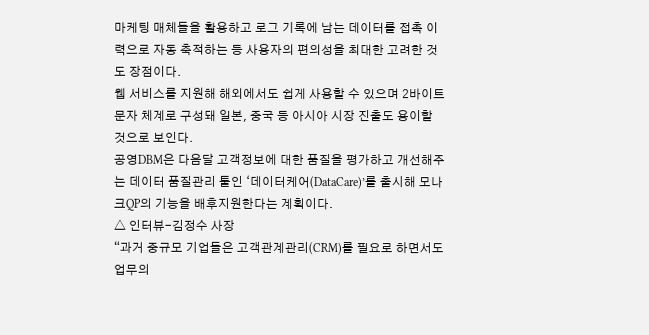마케팅 매체들을 활용하고 로그 기록에 남는 데이터를 접촉 이력으로 자동 축적하는 등 사용자의 편의성을 최대한 고려한 것도 장점이다.
웹 서비스를 지원해 해외에서도 쉽게 사용할 수 있으며 2바이트 문자 체계로 구성돼 일본, 중국 등 아시아 시장 진출도 용이할 것으로 보인다.
공영DBM은 다음달 고객정보에 대한 품질을 평가하고 개선해주는 데이터 품질관리 툴인 ‘데이터케어(DataCare)’를 출시해 모나크QP의 기능을 배후지원한다는 계획이다.
△ 인터뷰-김정수 사장
“과거 중규모 기업들은 고객관계관리(CRM)를 필요로 하면서도 업무의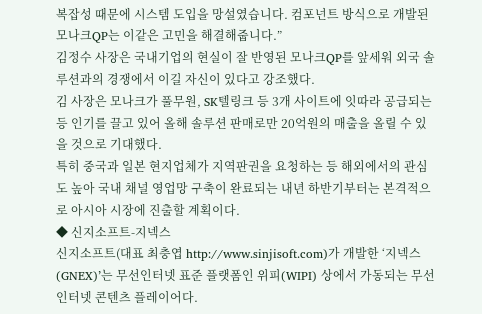복잡성 때문에 시스템 도입을 망설였습니다. 컴포넌트 방식으로 개발된 모나크QP는 이같은 고민을 해결해줍니다.”
김정수 사장은 국내기업의 현실이 잘 반영된 모나크QP를 앞세워 외국 솔루션과의 경쟁에서 이길 자신이 있다고 강조했다.
김 사장은 모나크가 풀무원, SK텔링크 등 3개 사이트에 잇따라 공급되는 등 인기를 끌고 있어 올해 솔루션 판매로만 20억원의 매출을 올릴 수 있을 것으로 기대했다.
특히 중국과 일본 현지업체가 지역판권을 요청하는 등 해외에서의 관심도 높아 국내 채널 영업망 구축이 완료되는 내년 하반기부터는 본격적으로 아시아 시장에 진출할 계획이다.
◆ 신지소프트-지넥스
신지소프트(대표 최충엽 http://www.sinjisoft.com)가 개발한 ‘지넥스(GNEX)’는 무선인터넷 표준 플랫폼인 위피(WIPI) 상에서 가동되는 무선인터넷 콘텐츠 플레이어다.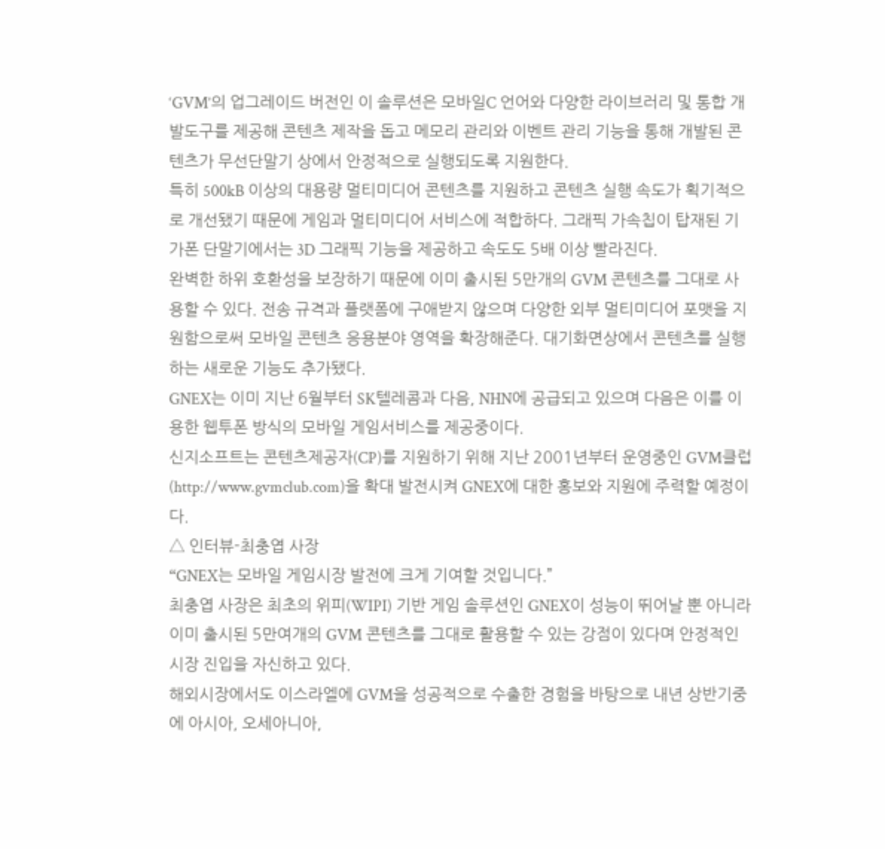‘GVM’의 업그레이드 버전인 이 솔루션은 모바일C 언어와 다양한 라이브러리 및 통합 개발도구를 제공해 콘텐츠 제작을 돕고 메모리 관리와 이벤트 관리 기능을 통해 개발된 콘텐츠가 무선단말기 상에서 안정적으로 실행되도록 지원한다.
특히 500kB 이상의 대용량 멀티미디어 콘텐츠를 지원하고 콘텐츠 실행 속도가 획기적으로 개선됐기 때문에 게임과 멀티미디어 서비스에 적합하다. 그래픽 가속칩이 탑재된 기가폰 단말기에서는 3D 그래픽 기능을 제공하고 속도도 5배 이상 빨라진다.
완벽한 하위 호환성을 보장하기 때문에 이미 출시된 5만개의 GVM 콘텐츠를 그대로 사용할 수 있다. 전송 규격과 플랫폼에 구애받지 않으며 다양한 외부 멀티미디어 포맷을 지원함으로써 모바일 콘텐츠 응용분야 영역을 확장해준다. 대기화면상에서 콘텐츠를 실행하는 새로운 기능도 추가됐다.
GNEX는 이미 지난 6월부터 SK텔레콤과 다음, NHN에 공급되고 있으며 다음은 이를 이용한 웹투폰 방식의 모바일 게임서비스를 제공중이다.
신지소프트는 콘텐츠제공자(CP)를 지원하기 위해 지난 2001년부터 운영중인 GVM클럽(http://www.gvmclub.com)을 확대 발전시켜 GNEX에 대한 홍보와 지원에 주력할 예정이다.
△ 인터뷰-최충엽 사장
“GNEX는 모바일 게임시장 발전에 크게 기여할 것입니다.”
최충엽 사장은 최초의 위피(WIPI) 기반 게임 솔루션인 GNEX이 성능이 뛰어날 뿐 아니라 이미 출시된 5만여개의 GVM 콘텐츠를 그대로 활용할 수 있는 강점이 있다며 안정적인 시장 진입을 자신하고 있다.
해외시장에서도 이스라엘에 GVM을 성공적으로 수출한 경험을 바탕으로 내년 상반기중에 아시아, 오세아니아,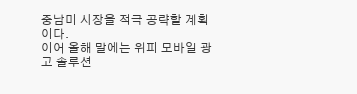중남미 시장을 적극 공략할 계획이다.
이어 올해 말에는 위피 모바일 광고 솔루션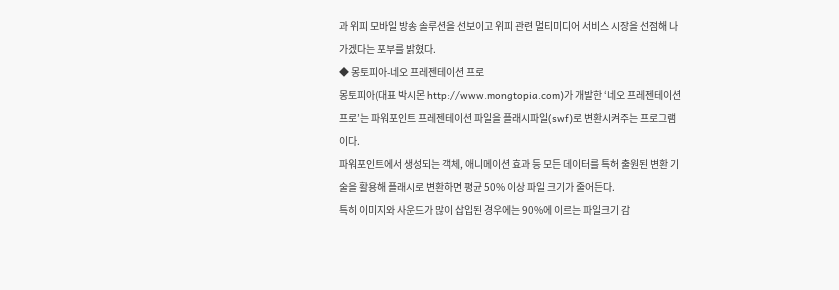과 위피 모바일 방송 솔루션을 선보이고 위피 관련 멀티미디어 서비스 시장을 선점해 나가겠다는 포부를 밝혔다.
◆ 몽토피아-네오 프레젠테이션 프로
몽토피아(대표 박시몬 http://www.mongtopia.com)가 개발한 ‘네오 프레젠테이션 프로’는 파워포인트 프레젠테이션 파일을 플래시파일(swf)로 변환시켜주는 프로그램이다.
파워포인트에서 생성되는 객체, 애니메이션 효과 등 모든 데이터를 특허 출원된 변환 기술을 활용해 플래시로 변환하면 평균 50% 이상 파일 크기가 줄어든다.
특히 이미지와 사운드가 많이 삽입된 경우에는 90%에 이르는 파일크기 감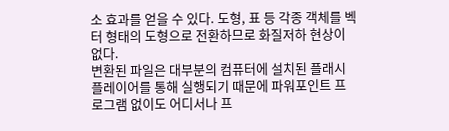소 효과를 얻을 수 있다. 도형, 표 등 각종 객체를 벡터 형태의 도형으로 전환하므로 화질저하 현상이 없다.
변환된 파일은 대부분의 컴퓨터에 설치된 플래시 플레이어를 통해 실행되기 때문에 파워포인트 프로그램 없이도 어디서나 프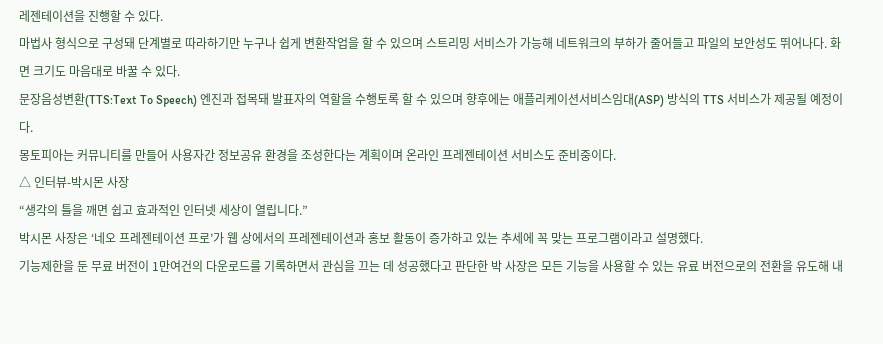레젠테이션을 진행할 수 있다.
마법사 형식으로 구성돼 단계별로 따라하기만 누구나 쉽게 변환작업을 할 수 있으며 스트리밍 서비스가 가능해 네트워크의 부하가 줄어들고 파일의 보안성도 뛰어나다. 화면 크기도 마음대로 바꿀 수 있다.
문장음성변환(TTS:Text To Speech) 엔진과 접목돼 발표자의 역할을 수행토록 할 수 있으며 향후에는 애플리케이션서비스임대(ASP) 방식의 TTS 서비스가 제공될 예정이다.
몽토피아는 커뮤니티를 만들어 사용자간 정보공유 환경을 조성한다는 계획이며 온라인 프레젠테이션 서비스도 준비중이다.
△ 인터뷰-박시몬 사장
“생각의 틀을 깨면 쉽고 효과적인 인터넷 세상이 열립니다.”
박시몬 사장은 ‘네오 프레젠테이션 프로’가 웹 상에서의 프레젠테이션과 홍보 활동이 증가하고 있는 추세에 꼭 맞는 프로그램이라고 설명했다.
기능제한을 둔 무료 버전이 1만여건의 다운로드를 기록하면서 관심을 끄는 데 성공했다고 판단한 박 사장은 모든 기능을 사용할 수 있는 유료 버전으로의 전환을 유도해 내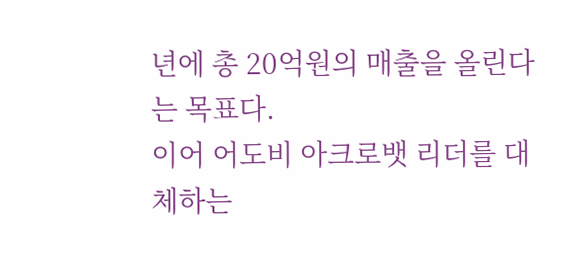년에 총 20억원의 매출을 올린다는 목표다.
이어 어도비 아크로뱃 리더를 대체하는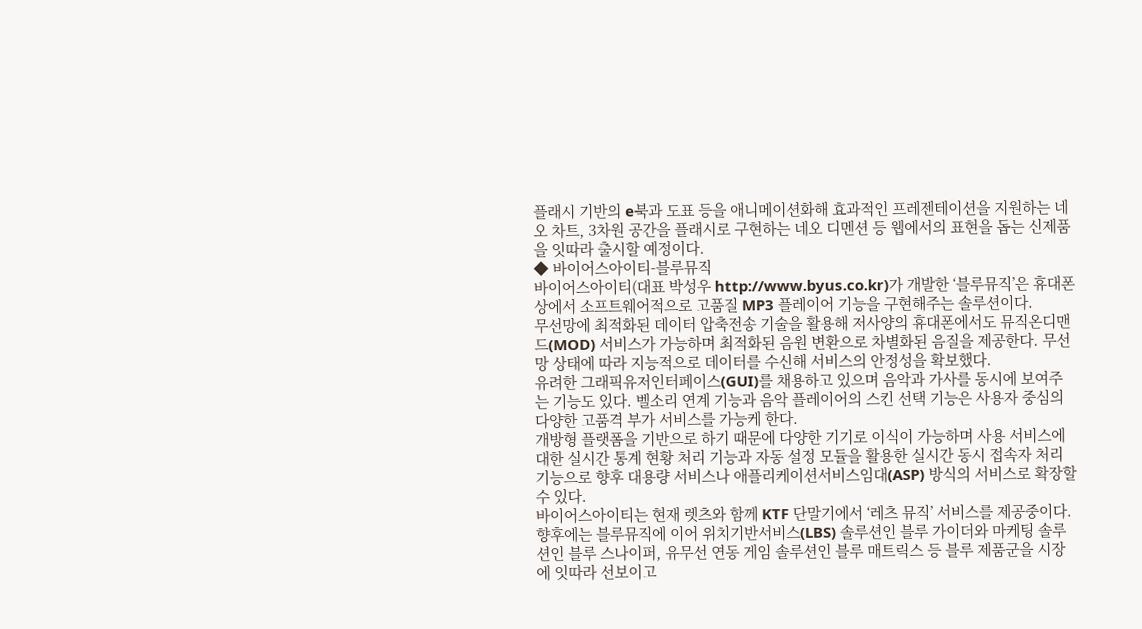플래시 기반의 e북과 도표 등을 애니메이션화해 효과적인 프레젠테이션을 지원하는 네오 차트, 3차원 공간을 플래시로 구현하는 네오 디멘션 등 웹에서의 표현을 돕는 신제품을 잇따라 출시할 예정이다.
◆ 바이어스아이티-블루뮤직
바이어스아이티(대표 박성우 http://www.byus.co.kr)가 개발한 ‘블루뮤직’은 휴대폰상에서 소프트웨어적으로 고품질 MP3 플레이어 기능을 구현해주는 솔루션이다.
무선망에 최적화된 데이터 압축전송 기술을 활용해 저사양의 휴대폰에서도 뮤직온디맨드(MOD) 서비스가 가능하며 최적화된 음원 변환으로 차별화된 음질을 제공한다. 무선망 상태에 따라 지능적으로 데이터를 수신해 서비스의 안정성을 확보했다.
유려한 그래픽유저인터페이스(GUI)를 채용하고 있으며 음악과 가사를 동시에 보여주는 기능도 있다. 벨소리 연계 기능과 음악 플레이어의 스킨 선택 기능은 사용자 중심의 다양한 고품격 부가 서비스를 가능케 한다.
개방형 플랫폼을 기반으로 하기 때문에 다양한 기기로 이식이 가능하며 사용 서비스에 대한 실시간 통계 현황 처리 기능과 자동 설정 모듈을 활용한 실시간 동시 접속자 처리 기능으로 향후 대용량 서비스나 애플리케이션서비스임대(ASP) 방식의 서비스로 확장할 수 있다.
바이어스아이티는 현재 렛츠와 함께 KTF 단말기에서 ‘레츠 뮤직’ 서비스를 제공중이다.
향후에는 블루뮤직에 이어 위치기반서비스(LBS) 솔루션인 블루 가이더와 마케팅 솔루션인 블루 스나이퍼, 유무선 연동 게임 솔루션인 블루 매트릭스 등 블루 제품군을 시장에 잇따라 선보이고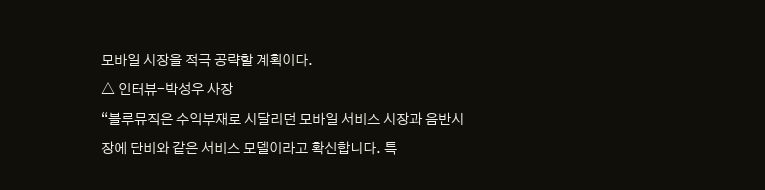모바일 시장을 적극 공략할 계획이다.
△ 인터뷰-박성우 사장
“블루뮤직은 수익부재로 시달리던 모바일 서비스 시장과 음반시장에 단비와 같은 서비스 모델이라고 확신합니다. 특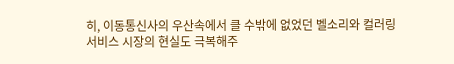히, 이동통신사의 우산속에서 클 수밖에 없었던 벨소리와 컬러링 서비스 시장의 현실도 극복해주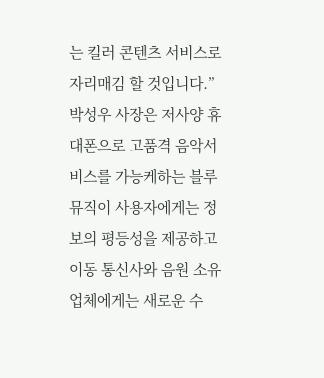는 킬러 콘텐츠 서비스로 자리매김 할 것입니다.”
박성우 사장은 저사양 휴대폰으로 고품격 음악서비스를 가능케하는 블루뮤직이 사용자에게는 정보의 평등성을 제공하고 이동 통신사와 음원 소유업체에게는 새로운 수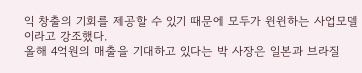익 창출의 기회를 제공할 수 있기 때문에 모두가 윈윈하는 사업모델이라고 강조했다.
올해 4억원의 매출을 기대하고 있다는 박 사장은 일본과 브라질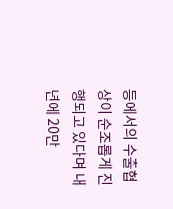등에서의 수출협상이 순조롭게 진행되고 있다며 내년에 20만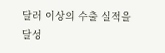달러 이상의 수출 실적을 달성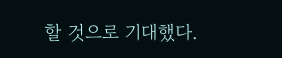할 것으로 기대했다.